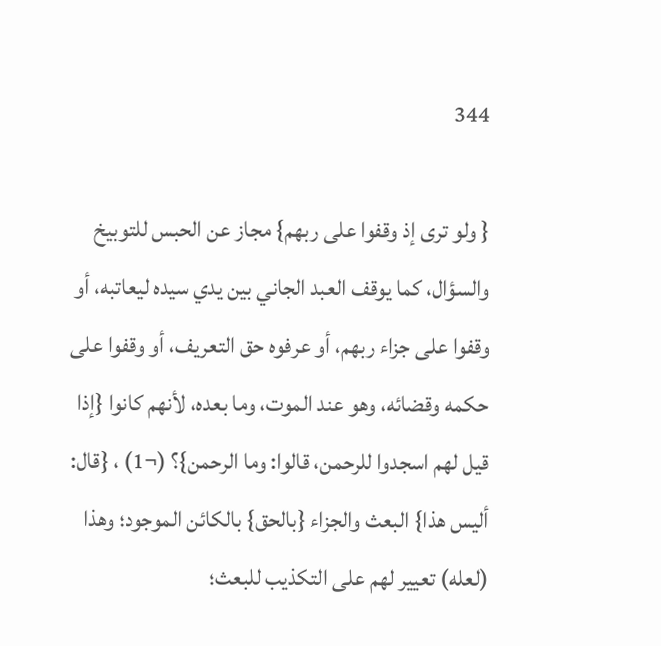344

{ ولو ترى إذ وقفوا على ربهم} مجاز عن الحبس للتوبيخ والسؤال، كما يوقف العبد الجاني بين يدي سيده ليعاتبه، أو وقفوا على جزاء ربهم، أو عرفوه حق التعريف، أو وقفوا على حكمه وقضائه، وهو عند الموت، وما بعده، لأنهم كانوا {إذا قيل لهم اسجدوا للرحمن، قالوا: وما الرحمن}؟ (¬1) ، {قال: أليس هذا} البعث والجزاء {بالحق} بالكائن الموجود؛ وهذا (لعله) تعيير لهم على التكذيب للبعث؛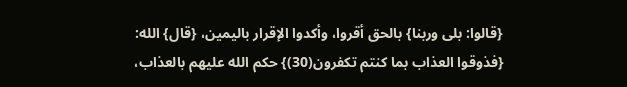{قالوا: بلى وربنا} بالحق أقروا، وأكدوا الإقرار باليمين، {قال} الله: {فذوقوا العذاب بما كنتم تكفرون(30)} حكم الله عليهم بالعذاب،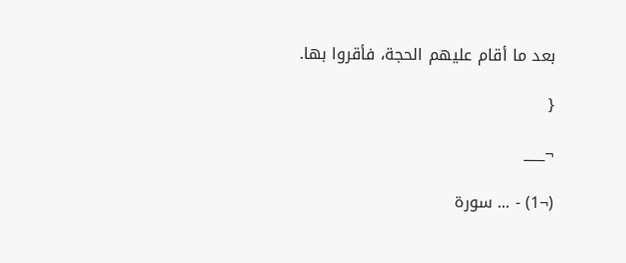بعد ما أقام عليهم الحجة، فأقروا بها.

{

¬___

(¬1) - ... سورة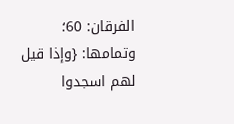الفرقان: 60؛ وتمامها: {وإذا قيل لهم اسجدوا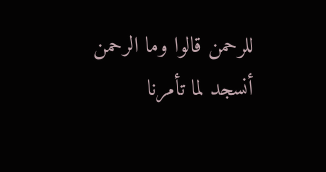للرحمن قالوا وما الرحمن أنسجد لما تأمرنا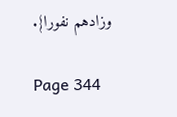وزادهم نفورا}.

Page 344